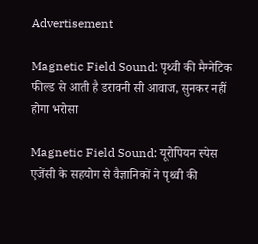Advertisement

Magnetic Field Sound: पृथ्वी की मैग्नेटिक फील्ड से आती है डरावनी सी आवाज, सुनकर नहीं होगा भरोसा

Magnetic Field Sound: यूरोपियन स्पेस एजेंसी के सहयोग से वैज्ञानिकों ने पृथ्वी की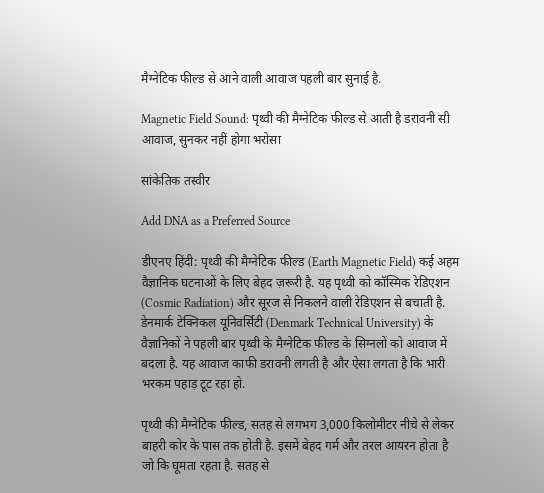मैग्नेटिक फील्ड से आने वाली आवाज पहली बार सुनाई है.

Magnetic Field Sound: पृथ्वी की मैग्नेटिक फील्ड से आती है डरावनी सी आवाज, सुनकर नहीं होगा भरोसा

सांकेतिक तस्वीर

Add DNA as a Preferred Source

डीएनए हिंदी: पृथ्वी की मैग्नेटिक फील्ड (Earth Magnetic Field) कई अहम वैज्ञानिक घटनाओं के लिए बेहद ज़रूरी है. यह पृथ्वी को कॉस्मिक रेडिएशन (Cosmic Radiation) और सूरज से निकलने वाली रेडिएशन से बचाती है. डेनमार्क टेक्निकल यूनिवर्सिटी (Denmark Technical University) के वैज्ञानिकों ने पहली बार पृथ्वी के मैग्नेटिक फील्ड के सिग्नलों को आवाज में बदला है. यह आवाज काफी डरावनी लगती है और ऐसा लगता है कि भारी भरकम पहाड़ टूट रहा हो.

पृथ्वी की मैग्नेटिक फील्ड, सतह से लगभग 3,000 किलोमीटर नीचे से लेकर बाहरी कोर के पास तक होती है. इसमें बेहद गर्म और तरल आयरन होता है जो कि घूमता रहता है. सतह से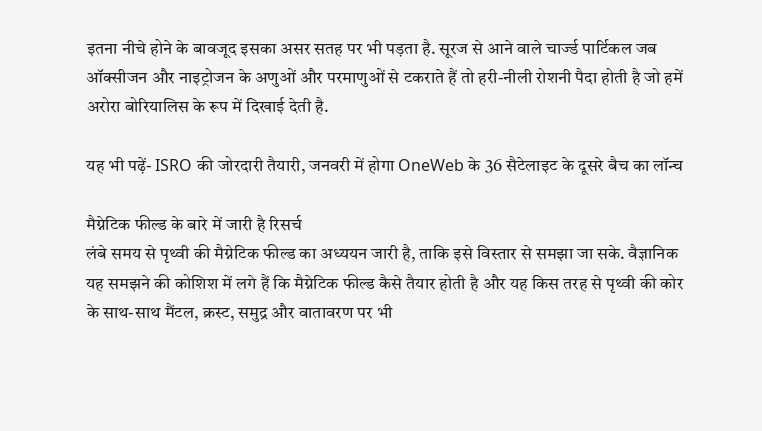इतना नीचे होने के बावजूद इसका असर सतह पर भी पड़ता है. सूरज से आने वाले चार्ज्ड पार्टिकल जब ऑक्सीजन और नाइट्रोजन के अणुओं और परमाणुओं से टकराते हैं तो हरी-नीली रोशनी पैदा होती है जो हमें अरोरा बोरियालिस के रूप में दिखाई देती है.

यह भी पढ़ें- ISRO की जोरदारी तैयारी, जनवरी में होगा OneWeb के 36 सैटेलाइट के दूसरे बैच का लॉन्च

मैग्नेटिक फील्ड के बारे में जारी है रिसर्च
लंबे समय से पृथ्वी की मैग्नेटिक फील्ड का अध्ययन जारी है, ताकि इसे विस्तार से समझा जा सके. वैज्ञानिक यह समझने की कोशिश में लगे हैं कि मैग्नेटिक फील्ड कैसे तैयार होती है और यह किस तरह से पृथ्वी की कोर के साथ-साथ मैंटल, क्रस्ट, समुद्र और वातावरण पर भी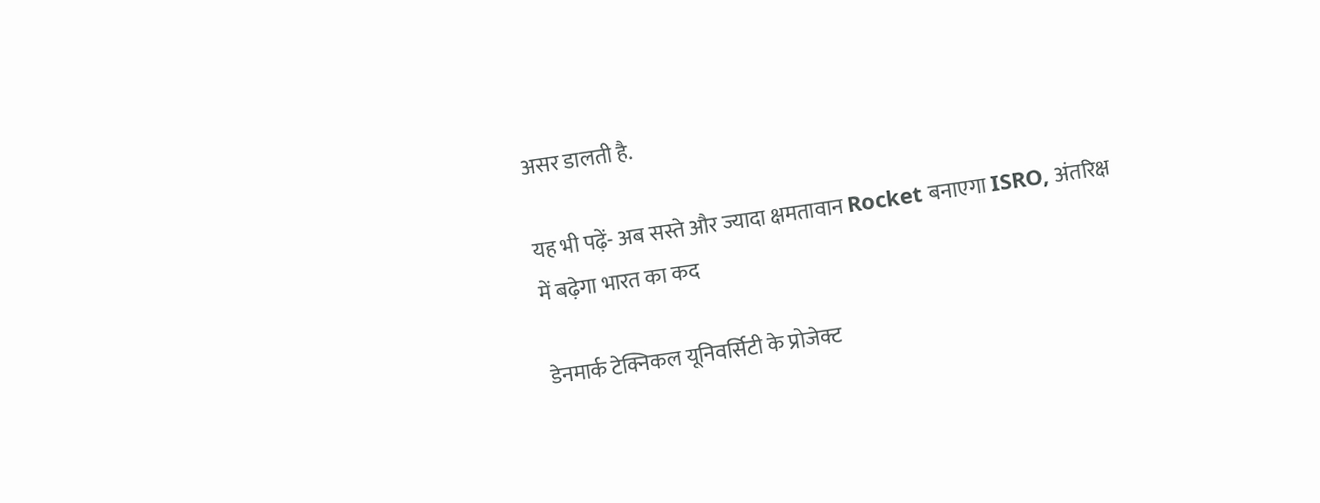असर डालती है.

यह भी पढ़ें- अब सस्ते और ज्यादा क्षमतावान Rocket बनाएगा ISRO, अंतरिक्ष में बढ़ेगा भारत का कद

डेनमार्क टेक्निकल यूनिवर्सिटी के प्रोजेक्ट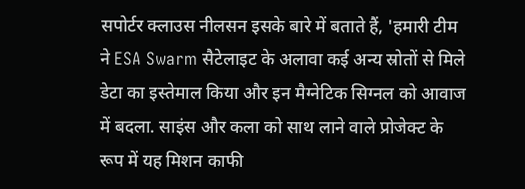सपोर्टर क्लाउस नीलसन इसके बारे में बताते हैं, 'हमारी टीम ने ESA Swarm सैटेलाइट के अलावा कई अन्य स्रोतों से मिले डेटा का इस्तेमाल किया और इन मैग्नेटिक सिग्नल को आवाज में बदला. साइंस और कला को साथ लाने वाले प्रोजेक्ट के रूप में यह मिशन काफी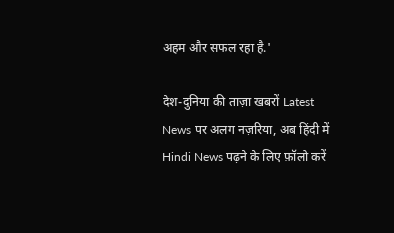अहम और सफल रहा है.'

देश-दुनिया की ताज़ा खबरों Latest News पर अलग नज़रिया, अब हिंदी में Hindi News पढ़ने के लिए फ़ॉलो करें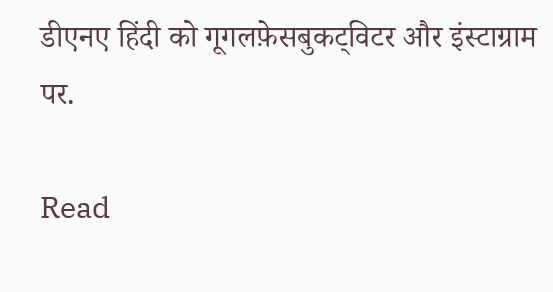डीएनए हिंदी को गूगलफ़ेसबुकट्विटर और इंस्टाग्राम पर.

Read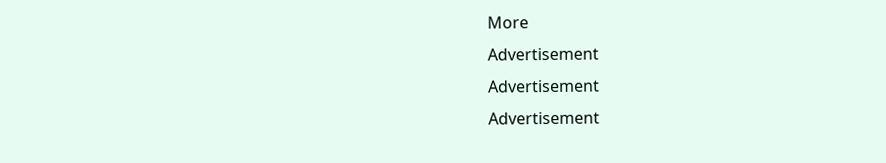More
Advertisement
Advertisement
Advertisement